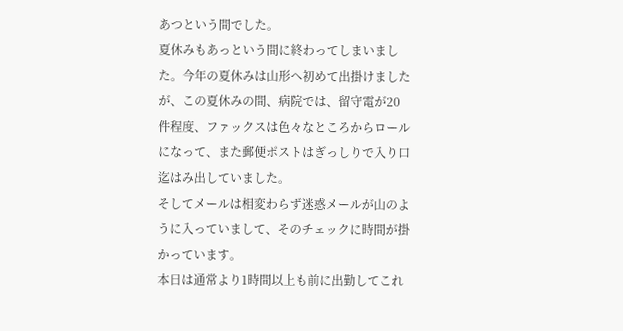あつという間でした。
夏休みもあっという間に終わってしまいました。今年の夏休みは山形へ初めて出掛けましたが、この夏休みの間、病院では、留守電が20件程度、ファックスは色々なところからロールになって、また郵便ポストはぎっしりで入り口迄はみ出していました。
そしてメールは相変わらず迷惑メールが山のように入っていまして、そのチェックに時間が掛かっています。
本日は通常より1時間以上も前に出勤してこれ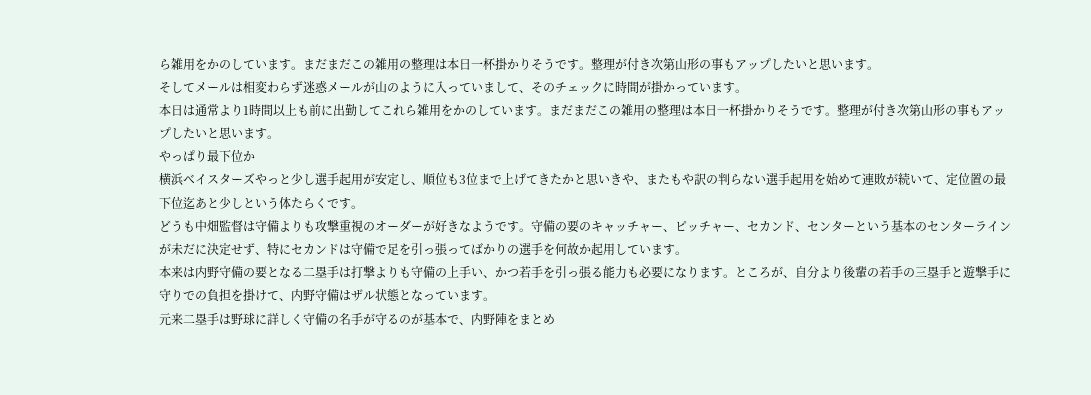ら雑用をかのしています。まだまだこの雑用の整理は本日一杯掛かりそうです。整理が付き次第山形の事もアップしたいと思います。
そしてメールは相変わらず迷惑メールが山のように入っていまして、そのチェックに時間が掛かっています。
本日は通常より1時間以上も前に出勤してこれら雑用をかのしています。まだまだこの雑用の整理は本日一杯掛かりそうです。整理が付き次第山形の事もアップしたいと思います。
やっぱり最下位か
横浜ベイスターズやっと少し選手起用が安定し、順位も3位まで上げてきたかと思いきや、またもや訳の判らない選手起用を始めて連敗が続いて、定位置の最下位迄あと少しという体たらくです。
どうも中畑監督は守備よりも攻撃重視のオーダーが好きなようです。守備の要のキャッチャー、ピッチャー、セカンド、センターという基本のセンターラインが未だに決定せず、特にセカンドは守備で足を引っ張ってばかりの選手を何故か起用しています。
本来は内野守備の要となる二塁手は打撃よりも守備の上手い、かつ若手を引っ張る能力も必要になります。ところが、自分より後輩の若手の三塁手と遊撃手に守りでの負担を掛けて、内野守備はザル状態となっています。
元来二塁手は野球に詳しく守備の名手が守るのが基本で、内野陣をまとめ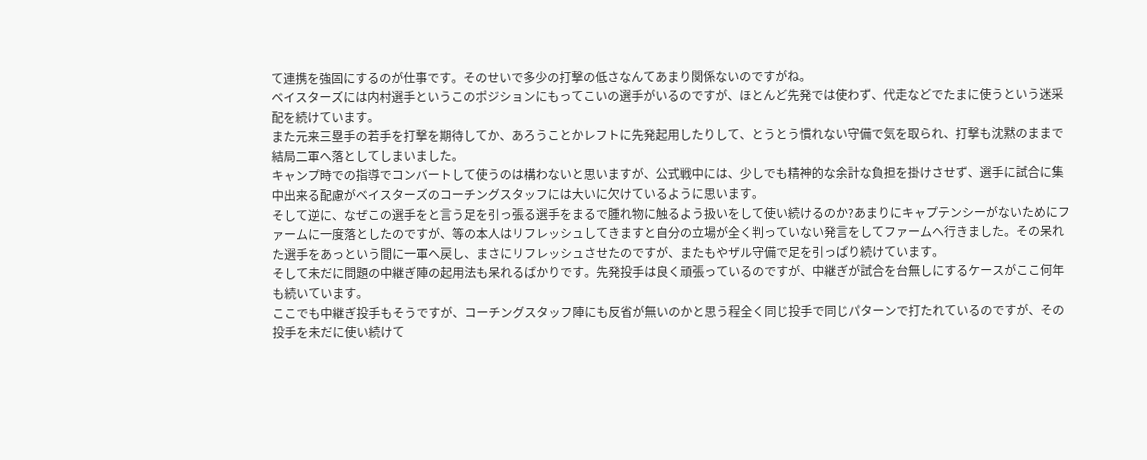て連携を強固にするのが仕事です。そのせいで多少の打撃の低さなんてあまり関係ないのですがね。
ベイスターズには内村選手というこのポジションにもってこいの選手がいるのですが、ほとんど先発では使わず、代走などでたまに使うという迷采配を続けています。
また元来三塁手の若手を打撃を期待してか、あろうことかレフトに先発起用したりして、とうとう慣れない守備で気を取られ、打撃も沈黙のままで結局二軍へ落としてしまいました。
キャンプ時での指導でコンバートして使うのは構わないと思いますが、公式戦中には、少しでも精神的な余計な負担を掛けさせず、選手に試合に集中出来る配慮がベイスターズのコーチングスタッフには大いに欠けているように思います。
そして逆に、なぜこの選手をと言う足を引っ張る選手をまるで腫れ物に触るよう扱いをして使い続けるのか?あまりにキャプテンシーがないためにファームに一度落としたのですが、等の本人はリフレッシュしてきますと自分の立場が全く判っていない発言をしてファームへ行きました。その呆れた選手をあっという間に一軍へ戻し、まさにリフレッシュさせたのですが、またもやザル守備で足を引っぱり続けています。
そして未だに問題の中継ぎ陣の起用法も呆れるばかりです。先発投手は良く頑張っているのですが、中継ぎが試合を台無しにするケースがここ何年も続いています。
ここでも中継ぎ投手もそうですが、コーチングスタッフ陣にも反省が無いのかと思う程全く同じ投手で同じパターンで打たれているのですが、その投手を未だに使い続けて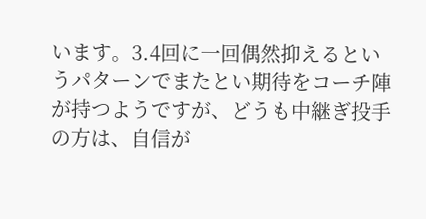います。3.4回に一回偶然抑えるというパターンでまたとい期待をコーチ陣が持つようですが、どうも中継ぎ投手の方は、自信が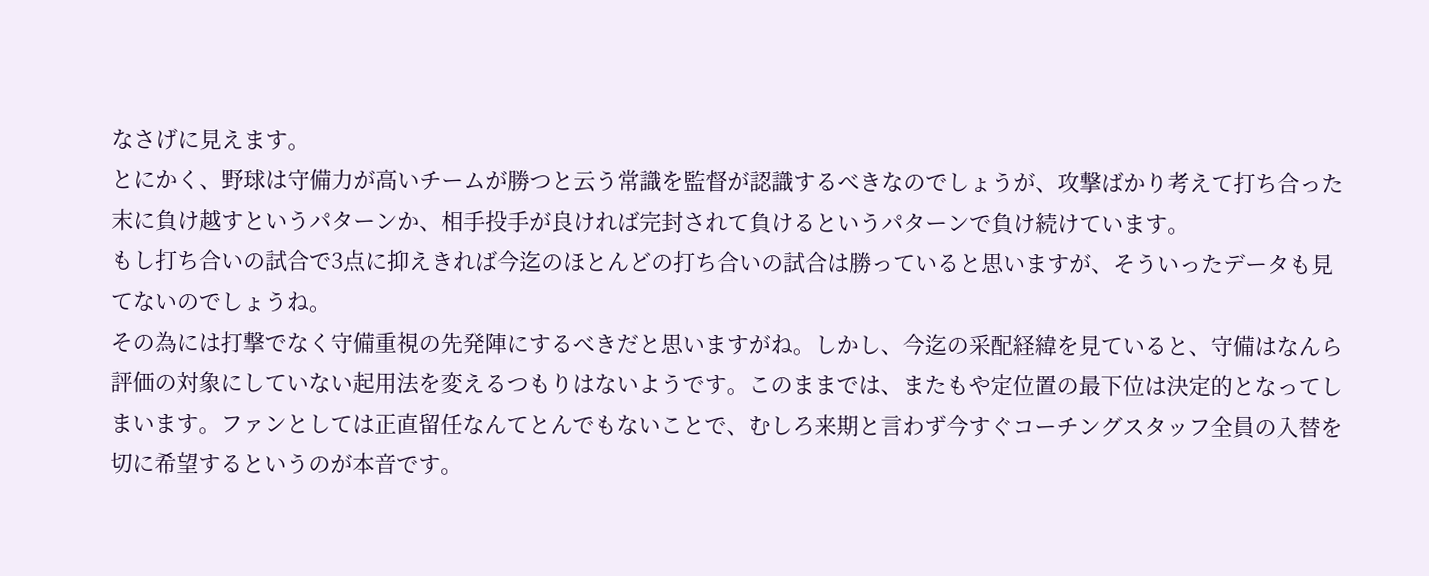なさげに見えます。
とにかく、野球は守備力が高いチームが勝つと云う常識を監督が認識するべきなのでしょうが、攻撃ばかり考えて打ち合った末に負け越すというパターンか、相手投手が良ければ完封されて負けるというパターンで負け続けています。
もし打ち合いの試合で3点に抑えきれば今迄のほとんどの打ち合いの試合は勝っていると思いますが、そういったデータも見てないのでしょうね。
その為には打撃でなく守備重視の先発陣にするべきだと思いますがね。しかし、今迄の采配経緯を見ていると、守備はなんら評価の対象にしていない起用法を変えるつもりはないようです。このままでは、またもや定位置の最下位は決定的となってしまいます。ファンとしては正直留任なんてとんでもないことで、むしろ来期と言わず今すぐコーチングスタッフ全員の入替を切に希望するというのが本音です。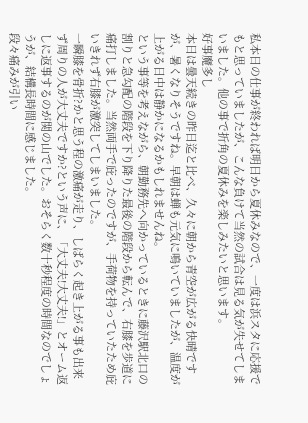私本日の仕事が終われば明日から夏休みなので、一度は浜スタに応援でもと思っていましたが、こんな負けて当然の試合は見る気が失せてしまいました。他の事で折角の夏休みを楽しみたいと思います。
好事魔多し
本日は曇天続きの昨日迄と比べ、久々に朝から青空が広がる快晴ですが、暑くなりそうですね。早朝は蝉も元気に鳴いていましたが、温度が上がる日中は静かになるかもしれませんね。
という事等を考えながら、朝勤務先へ向かっているときに藤沢駅北口の割りと急勾配の階段を下り降りた最後の階段から転んで、右膝を歩道に痛打しました。当然両手で庇ったのですが、手荷物を持っていたため庇いきれず右膝が激突してしまいました。
一瞬膝を骨折?かと思う程の激痛が走り、しばらく起き上がる事も出来ず周りの人が大丈夫ですか?という声に、「大丈夫!大丈夫!」とオーム返しに返事するのが関の山でした。おそらく数十秒程度の時間なのでしょうが、結構長時間に感じました。
段々痛みが引い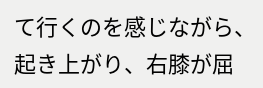て行くのを感じながら、起き上がり、右膝が屈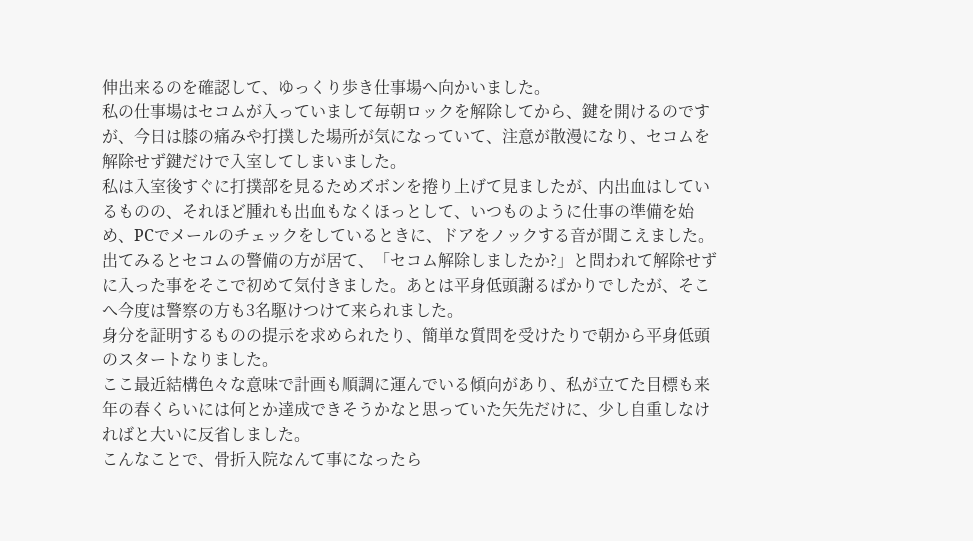伸出来るのを確認して、ゆっくり歩き仕事場へ向かいました。
私の仕事場はセコムが入っていまして毎朝ロックを解除してから、鍵を開けるのですが、今日は膝の痛みや打撲した場所が気になっていて、注意が散漫になり、セコムを解除せず鍵だけで入室してしまいました。
私は入室後すぐに打撲部を見るためズボンを捲り上げて見ましたが、内出血はしているものの、それほど腫れも出血もなくほっとして、いつものように仕事の準備を始め、PCでメールのチェックをしているときに、ドアをノックする音が聞こえました。
出てみるとセコムの警備の方が居て、「セコム解除しましたか?」と問われて解除せずに入った事をそこで初めて気付きました。あとは平身低頭謝るばかりでしたが、そこへ今度は警察の方も3名駆けつけて来られました。
身分を証明するものの提示を求められたり、簡単な質問を受けたりで朝から平身低頭のスタートなりました。
ここ最近結構色々な意味で計画も順調に運んでいる傾向があり、私が立てた目標も来年の春くらいには何とか達成できそうかなと思っていた矢先だけに、少し自重しなければと大いに反省しました。
こんなことで、骨折入院なんて事になったら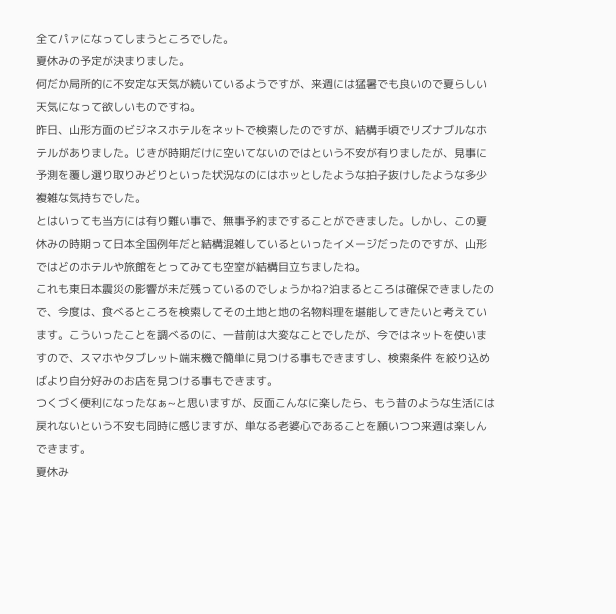全てパァになってしまうところでした。
夏休みの予定が決まりました。
何だか局所的に不安定な天気が続いているようですが、来週には猛暑でも良いので夏らしい天気になって欲しいものですね。
昨日、山形方面のビジネスホテルをネットで検索したのですが、結構手頃でリズナブルなホテルがありました。じきが時期だけに空いてないのではという不安が有りましたが、見事に予測を覆し選り取りみどりといった状況なのにはホッとしたような拍子抜けしたような多少複雑な気持ちでした。
とはいっても当方には有り難い事で、無事予約まですることができました。しかし、この夏休みの時期って日本全国例年だと結構混雑しているといったイメージだったのですが、山形ではどのホテルや旅館をとってみても空室が結構目立ちましたね。
これも東日本震災の影響が未だ残っているのでしょうかね?泊まるところは確保できましたので、今度は、食べるところを検索してその土地と地の名物料理を堪能してきたいと考えています。こういったことを調べるのに、一昔前は大変なことでしたが、今ではネットを使いますので、スマホやタブレット端末機で簡単に見つける事もできますし、検索条件 を絞り込めばより自分好みのお店を見つける事もできます。
つくづく便利になったなぁ~と思いますが、反面こんなに楽したら、もう昔のような生活には戻れないという不安も同時に感じますが、単なる老婆心であることを願いつつ来週は楽しんできます。
夏休み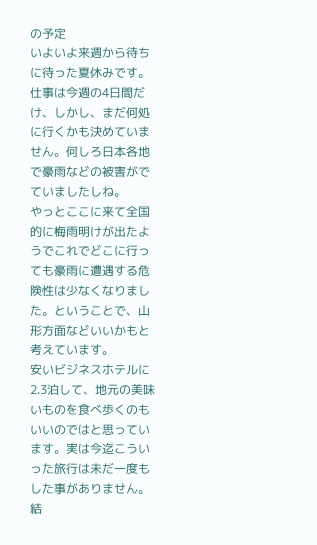の予定
いよいよ来週から待ちに待った夏休みです。仕事は今週の4日間だけ、しかし、まだ何処に行くかも決めていません。何しろ日本各地で豪雨などの被害がでていましたしね。
やっとここに来て全国的に梅雨明けが出たようでこれでどこに行っても豪雨に遭遇する危険性は少なくなりました。ということで、山形方面などいいかもと考えています。
安いビジネスホテルに2.3泊して、地元の美味いものを食べ歩くのもいいのではと思っています。実は今迄こういった旅行は未だ一度もした事がありません。
結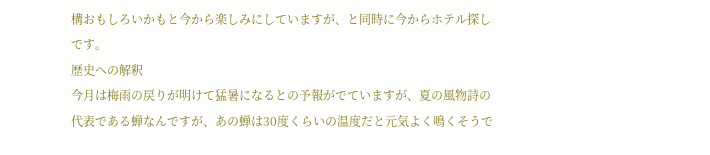構おもしろいかもと今から楽しみにしていますが、と同時に今からホテル探しです。
歴史への解釈
今月は梅雨の戻りが明けて猛暑になるとの予報がでていますが、夏の風物詩の代表である蝉なんですが、あの蝉は30度くらいの温度だと元気よく鳴くそうで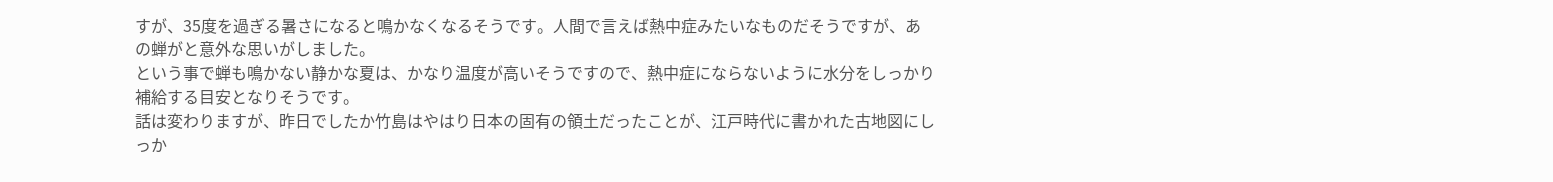すが、35度を過ぎる暑さになると鳴かなくなるそうです。人間で言えば熱中症みたいなものだそうですが、あの蝉がと意外な思いがしました。
という事で蝉も鳴かない静かな夏は、かなり温度が高いそうですので、熱中症にならないように水分をしっかり補給する目安となりそうです。
話は変わりますが、昨日でしたか竹島はやはり日本の固有の領土だったことが、江戸時代に書かれた古地図にしっか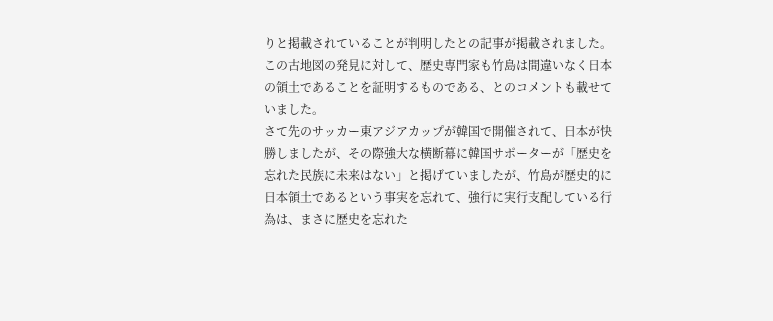りと掲載されていることが判明したとの記事が掲載されました。
この古地図の発見に対して、歴史専門家も竹島は間違いなく日本の領土であることを証明するものである、とのコメントも載せていました。
さて先のサッカー東アジアカップが韓国で開催されて、日本が快勝しましたが、その際強大な横断幕に韓国サポーターが「歴史を忘れた民族に未来はない」と掲げていましたが、竹島が歴史的に日本領土であるという事実を忘れて、強行に実行支配している行為は、まさに歴史を忘れた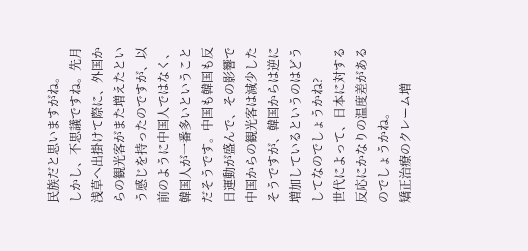民族だと思いますがね。
しかし、不思議ですね。先月浅草へ出掛けて際に、外国からの観光客がまた増えたという感じを持ったのですが、以前のように中国人ではなく、韓国人が一番多いということだそうです。中国も韓国も反日運動が盛んで、その影響で中国からの観光客は減少したそうですが、韓国からは逆に増加しているというのはどうしてなのでしょうかね?
世代によって、日本に対する反応にかなりの温度差があるのでしょうかね。
矯正治療のクレーム増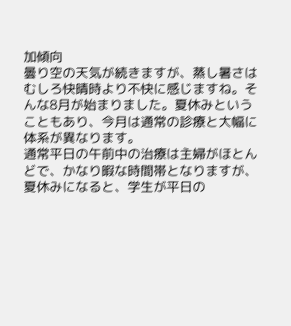加傾向
曇り空の天気が続きますが、蒸し暑さはむしろ快晴時より不快に感じますね。そんな8月が始まりました。夏休みということもあり、今月は通常の診療と大幅に体系が異なります。
通常平日の午前中の治療は主婦がほとんどで、かなり暇な時間帯となりますが、夏休みになると、学生が平日の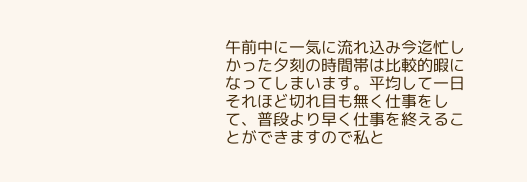午前中に一気に流れ込み今迄忙しかった夕刻の時間帯は比較的暇になってしまいます。平均して一日それほど切れ目も無く仕事をして、普段より早く仕事を終えることができますので私と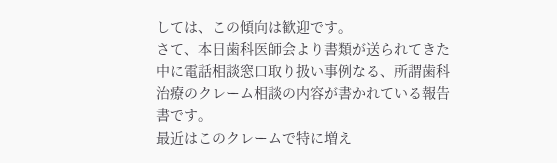しては、この傾向は歓迎です。
さて、本日歯科医師会より書類が送られてきた中に電話相談窓口取り扱い事例なる、所謂歯科治療のクレーム相談の内容が書かれている報告書です。
最近はこのクレームで特に増え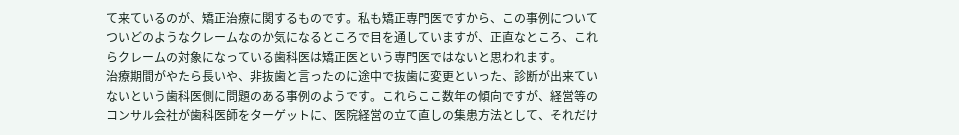て来ているのが、矯正治療に関するものです。私も矯正専門医ですから、この事例についてついどのようなクレームなのか気になるところで目を通していますが、正直なところ、これらクレームの対象になっている歯科医は矯正医という専門医ではないと思われます。
治療期間がやたら長いや、非抜歯と言ったのに途中で抜歯に変更といった、診断が出来ていないという歯科医側に問題のある事例のようです。これらここ数年の傾向ですが、経営等のコンサル会社が歯科医師をターゲットに、医院経営の立て直しの集患方法として、それだけ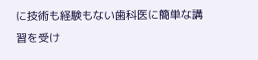に技術も経験もない歯科医に簡単な講習を受け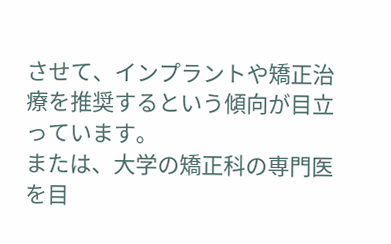させて、インプラントや矯正治療を推奨するという傾向が目立っています。
または、大学の矯正科の専門医を目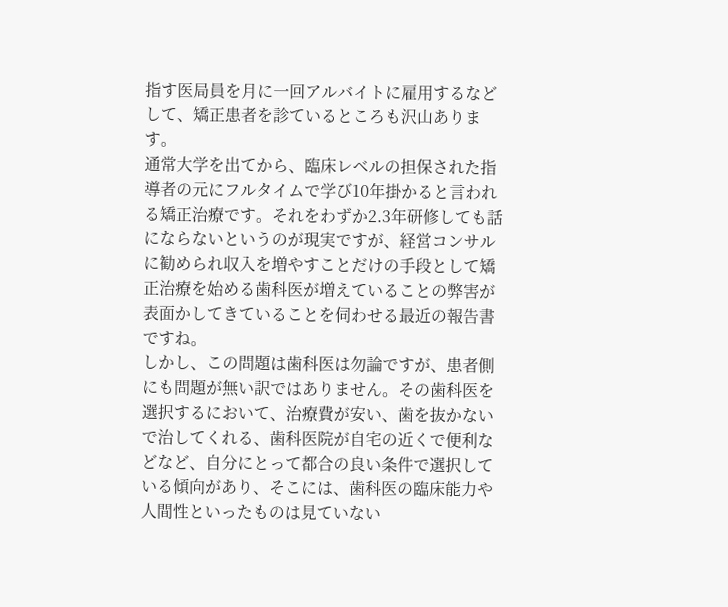指す医局員を月に一回アルバイトに雇用するなどして、矯正患者を診ているところも沢山あります。
通常大学を出てから、臨床レベルの担保された指導者の元にフルタイムで学び10年掛かると言われる矯正治療です。それをわずか2.3年研修しても話にならないというのが現実ですが、経営コンサルに勧められ収入を増やすことだけの手段として矯正治療を始める歯科医が増えていることの弊害が表面かしてきていることを伺わせる最近の報告書ですね。
しかし、この問題は歯科医は勿論ですが、患者側にも問題が無い訳ではありません。その歯科医を選択するにおいて、治療費が安い、歯を抜かないで治してくれる、歯科医院が自宅の近くで便利などなど、自分にとって都合の良い条件で選択している傾向があり、そこには、歯科医の臨床能力や人間性といったものは見ていない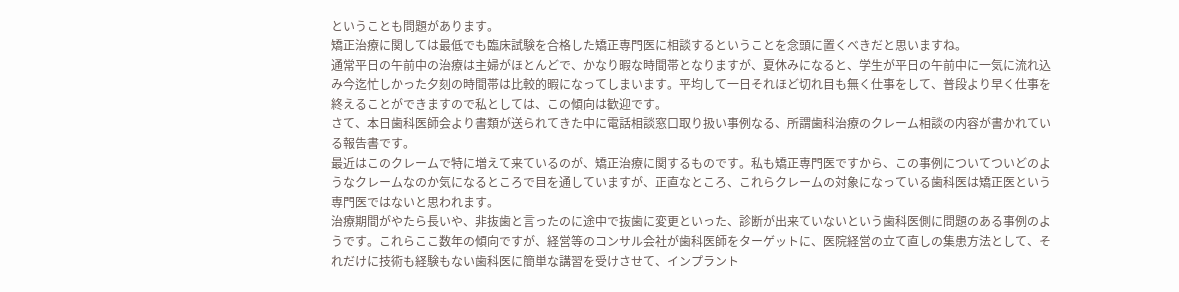ということも問題があります。
矯正治療に関しては最低でも臨床試験を合格した矯正専門医に相談するということを念頭に置くべきだと思いますね。
通常平日の午前中の治療は主婦がほとんどで、かなり暇な時間帯となりますが、夏休みになると、学生が平日の午前中に一気に流れ込み今迄忙しかった夕刻の時間帯は比較的暇になってしまいます。平均して一日それほど切れ目も無く仕事をして、普段より早く仕事を終えることができますので私としては、この傾向は歓迎です。
さて、本日歯科医師会より書類が送られてきた中に電話相談窓口取り扱い事例なる、所謂歯科治療のクレーム相談の内容が書かれている報告書です。
最近はこのクレームで特に増えて来ているのが、矯正治療に関するものです。私も矯正専門医ですから、この事例についてついどのようなクレームなのか気になるところで目を通していますが、正直なところ、これらクレームの対象になっている歯科医は矯正医という専門医ではないと思われます。
治療期間がやたら長いや、非抜歯と言ったのに途中で抜歯に変更といった、診断が出来ていないという歯科医側に問題のある事例のようです。これらここ数年の傾向ですが、経営等のコンサル会社が歯科医師をターゲットに、医院経営の立て直しの集患方法として、それだけに技術も経験もない歯科医に簡単な講習を受けさせて、インプラント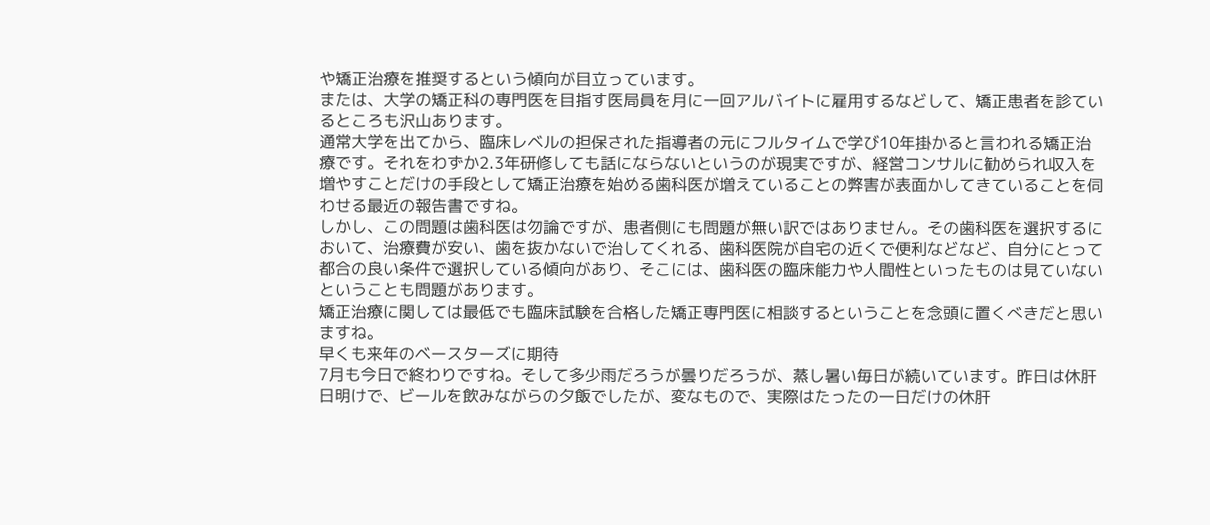や矯正治療を推奨するという傾向が目立っています。
または、大学の矯正科の専門医を目指す医局員を月に一回アルバイトに雇用するなどして、矯正患者を診ているところも沢山あります。
通常大学を出てから、臨床レベルの担保された指導者の元にフルタイムで学び10年掛かると言われる矯正治療です。それをわずか2.3年研修しても話にならないというのが現実ですが、経営コンサルに勧められ収入を増やすことだけの手段として矯正治療を始める歯科医が増えていることの弊害が表面かしてきていることを伺わせる最近の報告書ですね。
しかし、この問題は歯科医は勿論ですが、患者側にも問題が無い訳ではありません。その歯科医を選択するにおいて、治療費が安い、歯を抜かないで治してくれる、歯科医院が自宅の近くで便利などなど、自分にとって都合の良い条件で選択している傾向があり、そこには、歯科医の臨床能力や人間性といったものは見ていないということも問題があります。
矯正治療に関しては最低でも臨床試験を合格した矯正専門医に相談するということを念頭に置くべきだと思いますね。
早くも来年のベースターズに期待
7月も今日で終わりですね。そして多少雨だろうが曇りだろうが、蒸し暑い毎日が続いています。昨日は休肝日明けで、ビールを飲みながらの夕飯でしたが、変なもので、実際はたったの一日だけの休肝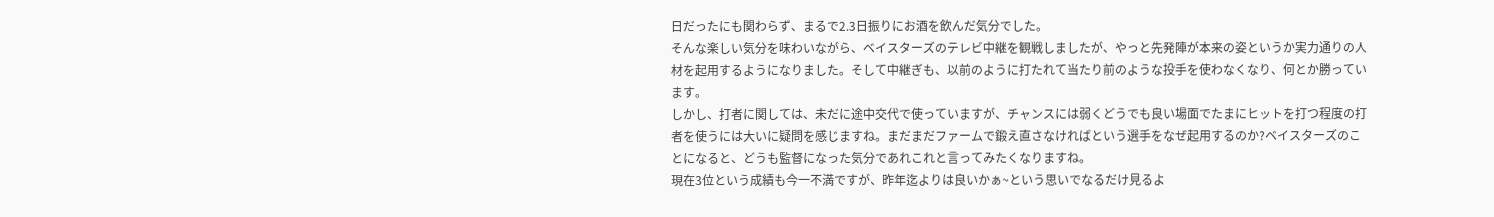日だったにも関わらず、まるで2.3日振りにお酒を飲んだ気分でした。
そんな楽しい気分を味わいながら、ベイスターズのテレビ中継を観戦しましたが、やっと先発陣が本来の姿というか実力通りの人材を起用するようになりました。そして中継ぎも、以前のように打たれて当たり前のような投手を使わなくなり、何とか勝っています。
しかし、打者に関しては、未だに途中交代で使っていますが、チャンスには弱くどうでも良い場面でたまにヒットを打つ程度の打者を使うには大いに疑問を感じますね。まだまだファームで鍛え直さなければという選手をなぜ起用するのか?ベイスターズのことになると、どうも監督になった気分であれこれと言ってみたくなりますね。
現在3位という成績も今一不満ですが、昨年迄よりは良いかぁ~という思いでなるだけ見るよ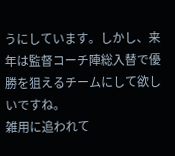うにしています。しかし、来年は監督コーチ陣総入替で優勝を狙えるチームにして欲しいですね。
雑用に追われて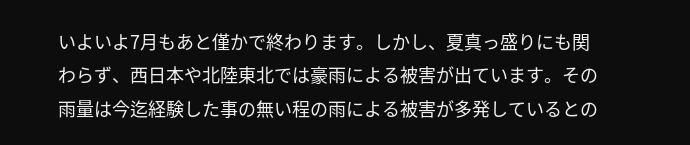いよいよ7月もあと僅かで終わります。しかし、夏真っ盛りにも関わらず、西日本や北陸東北では豪雨による被害が出ています。その雨量は今迄経験した事の無い程の雨による被害が多発しているとの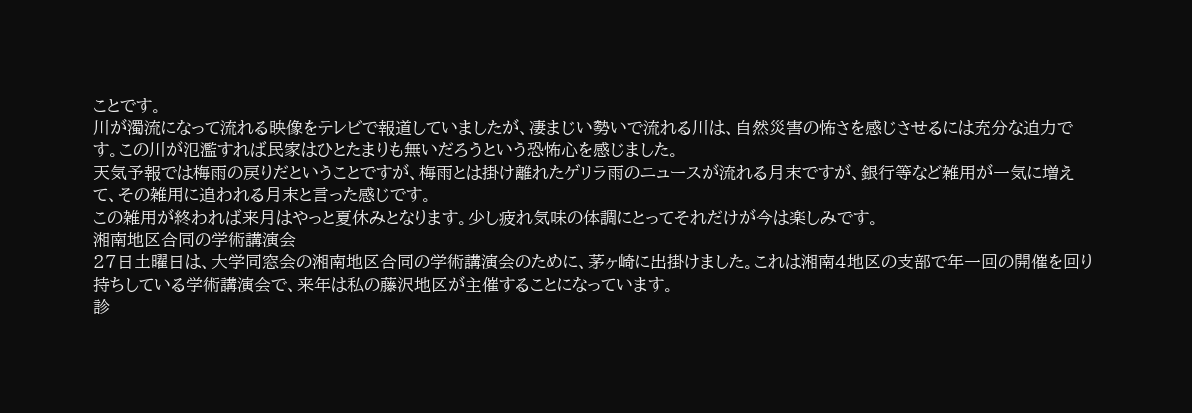ことです。
川が濁流になって流れる映像をテレビで報道していましたが、凄まじい勢いで流れる川は、自然災害の怖さを感じさせるには充分な迫力です。この川が氾濫すれば民家はひとたまりも無いだろうという恐怖心を感じました。
天気予報では梅雨の戻りだということですが、梅雨とは掛け離れたゲリラ雨のニュースが流れる月末ですが、銀行等など雑用が一気に増えて、その雑用に追われる月末と言った感じです。
この雑用が終われば来月はやっと夏休みとなります。少し疲れ気味の体調にとってそれだけが今は楽しみです。
湘南地区合同の学術講演会
27日土曜日は、大学同窓会の湘南地区合同の学術講演会のために、茅ヶ崎に出掛けました。これは湘南4地区の支部で年一回の開催を回り持ちしている学術講演会で、来年は私の藤沢地区が主催することになっています。
診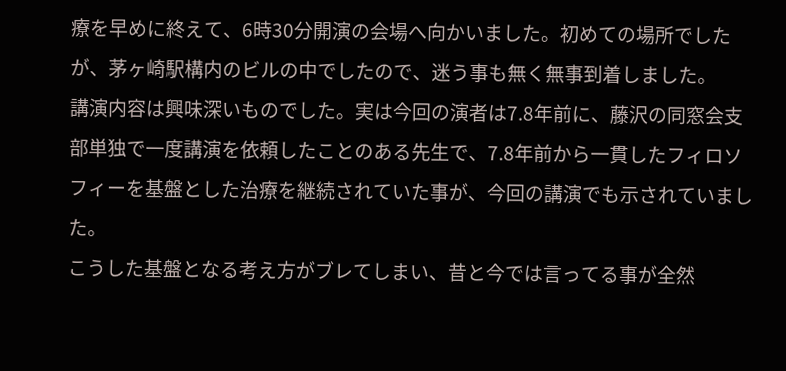療を早めに終えて、6時30分開演の会場へ向かいました。初めての場所でしたが、茅ヶ崎駅構内のビルの中でしたので、迷う事も無く無事到着しました。
講演内容は興味深いものでした。実は今回の演者は7.8年前に、藤沢の同窓会支部単独で一度講演を依頼したことのある先生で、7.8年前から一貫したフィロソフィーを基盤とした治療を継続されていた事が、今回の講演でも示されていました。
こうした基盤となる考え方がブレてしまい、昔と今では言ってる事が全然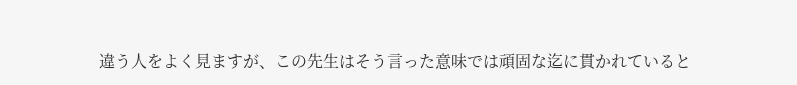違う人をよく見ますが、この先生はそう言った意味では頑固な迄に貫かれていると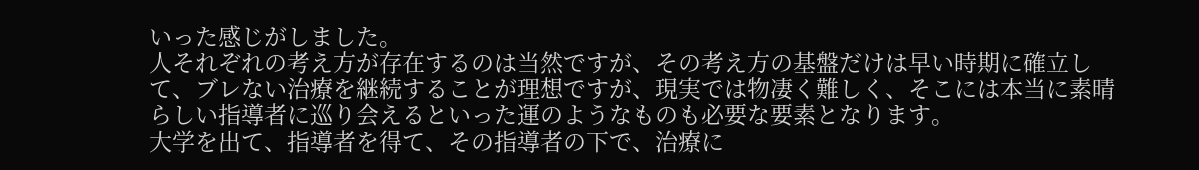いった感じがしました。
人それぞれの考え方が存在するのは当然ですが、その考え方の基盤だけは早い時期に確立して、ブレない治療を継続することが理想ですが、現実では物凄く難しく、そこには本当に素晴らしい指導者に巡り会えるといった運のようなものも必要な要素となります。
大学を出て、指導者を得て、その指導者の下で、治療に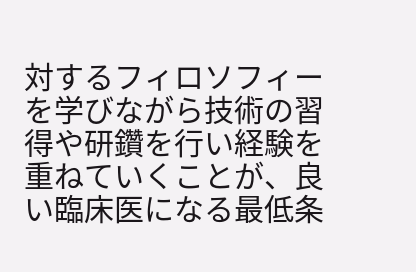対するフィロソフィーを学びながら技術の習得や研鑽を行い経験を重ねていくことが、良い臨床医になる最低条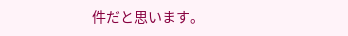件だと思います。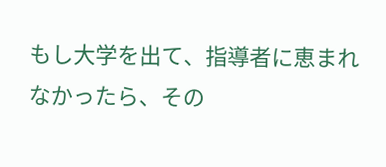もし大学を出て、指導者に恵まれなかったら、その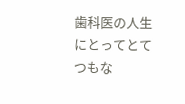歯科医の人生にとってとてつもな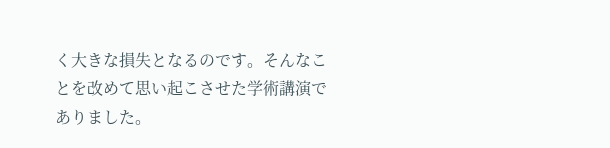く大きな損失となるのです。そんなことを改めて思い起こさせた学術講演でありました。